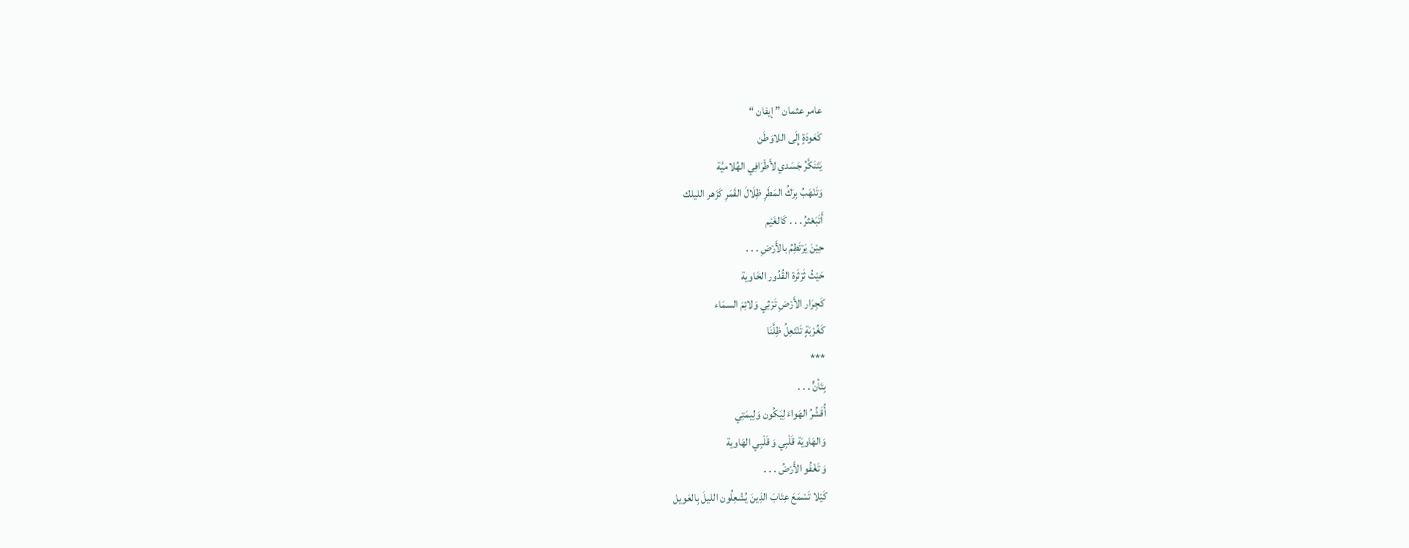عامر عثمان ” إيفان “
كَعَودَةٍ إِلَى اللاوَطَن
يَتَنَكَّرُ جَسَدي لأَطْرَافِي الهُلاميَّة
وَتَنْهَبُ بِرَكُ المَطَرِ ظِلَالَ القَمَرِ كَزَهر الليلك
أَتَبَعْثرُ . . . كَالغَيْم
حِيْنَ يَرْتَطِمُ بالأَرْضِ . . .
حَيْثُ ثَرْثَرة القُدُور الخَاوية
كَجِرَار الأَرْضِ تَرْثِي وَلائِمَ السمَاء
كَغُرْبَةٍ تَنْتَعِلُ ظِلَّنَا
***
بِتَأنٍّ . . .
أُقَشِّرُ الهَواءَ لِيَكُون وَلِيمَتِي
وَالهَاويَة قَلْبِي وَ قَلْبِي الهَاوية
وَ تَغْفُو الأَرْضُ . . .
كَيْلا تَسْمَعَ عِتَابَ الذِينَ يُشْعِلُون الليلَ بِالعَويل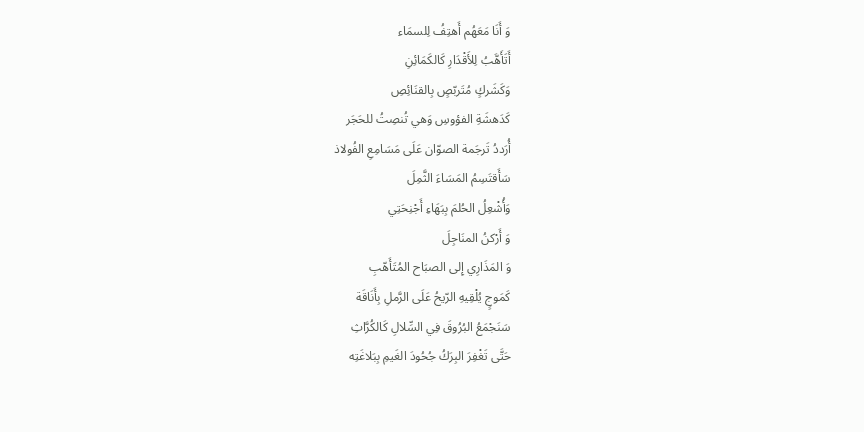وَ أَنَا مَعَهُم أَهتِفُ لِلسمَاء
أَتَأَهَّبُ لِلأَقْدَارِ كَالكَمَائِنِ
وَكَشَركٍ مُتَربّصٍ بِالقنَائِصِ
كَدَهشَةِ الفؤوسِ وَهي تُنصِتُ للحَجَر
أُرَددُ تَرجَمة الصوّان عَلَى مَسَامِعِ الفُولاذ
سَأَقتَسِمُ المَسَاءَ الثَّمِلَ
وَأُشْعِلُ الحُلمَ بِبَهَاءِ أَجْنِحَتِي
وَ أَرْكنُ المنَاجِلَ
وَ المَذَارِي إِلى الصبَاح المُتَأَهّبِ
كَمَوجٍ يُلْقِيهِ الرّيحُ عَلَى الرَّملِ بِأَنَاقَة
سَنَجْمَعُ البُرُوقَ فِي السِّلالِ كَالكُرَّاثِ
حَتَّى تَغْفِرَ البِرَكُ جُحُودَ الغَيمِ بِبَلاغَتِه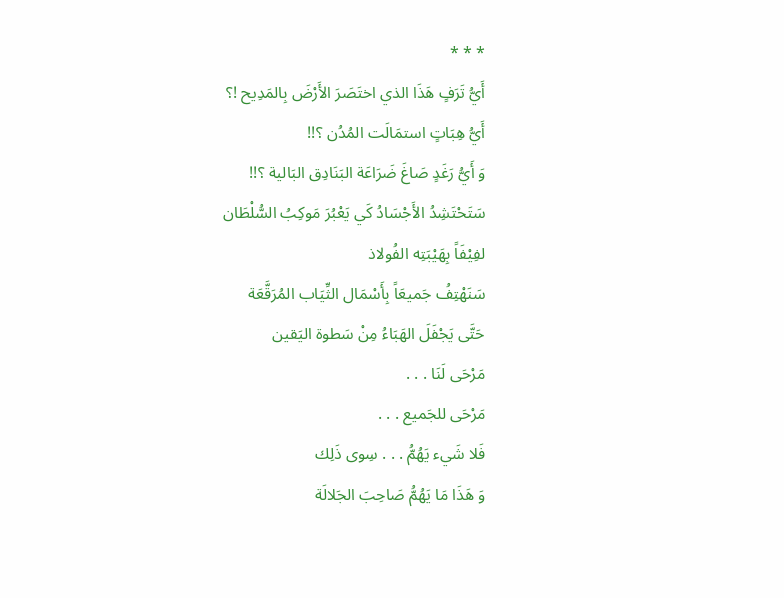* * *
أَيُّ تَرَفٍ هَذَا الذي اختَصَرَ الأَرْضَ بِالمَدِيح !؟
أَيُّ هِبَاتٍ استمَالَت المُدُن ؟!!
وَ أَيُّ رَغَدٍ صَاغَ ضَرَاعَة البَنَادِق البَالية ؟!!
سَتَحْتَشِدُ الأَجْسَادُ كَي يَعْبُرَ مَوكِبُ السُّلْطَان
لفِيْفَاً بِهَيْبَتِه الفُولاذ
سَنَهْتِفُ جَميعَاً بِأَسْمَال الثِّيَاب المُرَقَّعَة
حَتَّى يَجْفَلَ الهَبَاءُ مِنْ سَطوة اليَقين
مَرْحَى لَنَا . . .
مَرْحَى للجَميع . . .
فَلا شَيء يَهُمُّ . . . سِوى ذَلِك
وَ هَذَا مَا يَهُمُّ صَاحِبَ الجَلالَة